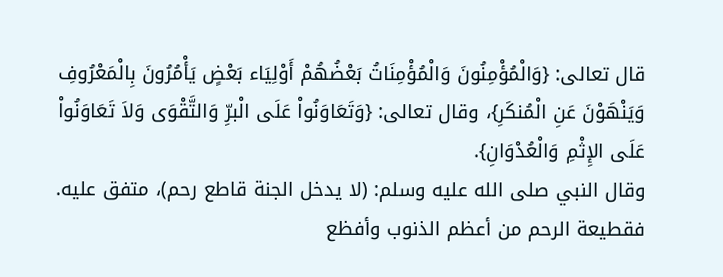قال تعالى: {وَالْمُؤْمِنُونَ وَالْمُؤْمِنَاتُ بَعْضُهُمْ أَوْلِيَاء بَعْضٍ يَأْمُرُونَ بِالْمَعْرُوفِ وَيَنْهَوْنَ عَنِ الْمُنكَرِ}، وقال تعالى: {وَتَعَاوَنُواْ عَلَى الْبرِّ وَالتَّقْوَى وَلاَ تَعَاوَنُواْ عَلَى الإِثْمِ وَالْعُدْوَانِ}.
وقال النبي صلى الله عليه وسلم: (لا يدخل الجنة قاطع رحم)، متفق عليه. فقطيعة الرحم من أعظم الذنوب وأفظع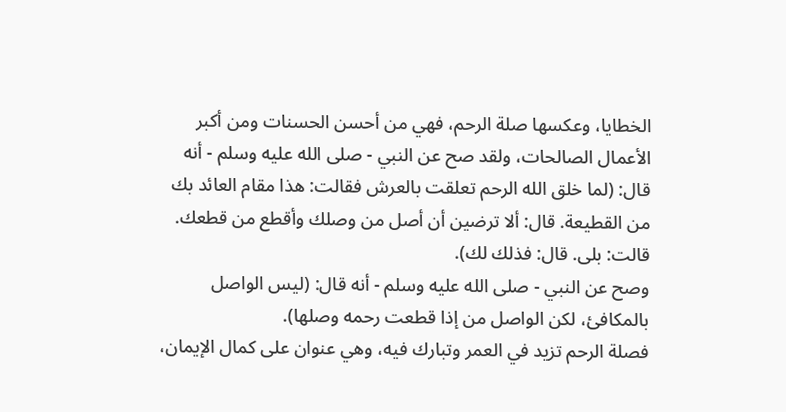الخطايا، وعكسها صلة الرحم، فهي من أحسن الحسنات ومن أكبر الأعمال الصالحات، ولقد صح عن النبي - صلى الله عليه وسلم - أنه قال: (لما خلق الله الرحم تعلقت بالعرش فقالت: هذا مقام العائد بك من القطيعة. قال: ألا ترضين أن أصل من وصلك وأقطع من قطعك. قالت: بلى. قال: فذلك لك).
وصح عن النبي - صلى الله عليه وسلم - أنه قال: (ليس الواصل بالمكافئ، لكن الواصل من إذا قطعت رحمه وصلها).
فصلة الرحم تزيد في العمر وتبارك فيه، وهي عنوان على كمال الإيمان،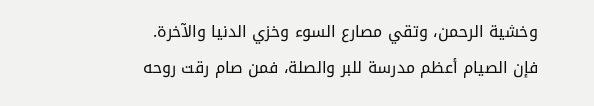وخشية الرحمن، وتقي مصارع السوء وخزي الدنيا والآخرة.
فإن الصيام أعظم مدرسة للبر والصلة، فمن صام رقت روحه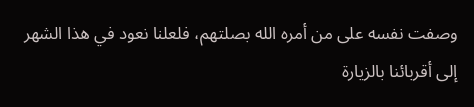وصفت نفسه على من أمره الله بصلتهم، فلعلنا نعود في هذا الشهر إلى أقربائنا بالزيارة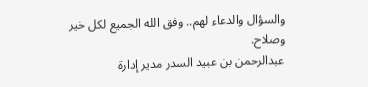والسؤال والدعاء لهم.. وفق الله الجميع لكل خير وصلاح.
عبدالرحمن بن عبيد السدر مدير إدارة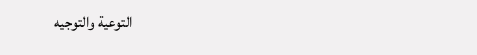التوعية والتوجيه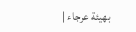بهيئة عرجاء |